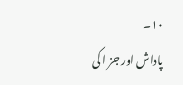١٠۔
پاداش اور جز ا کی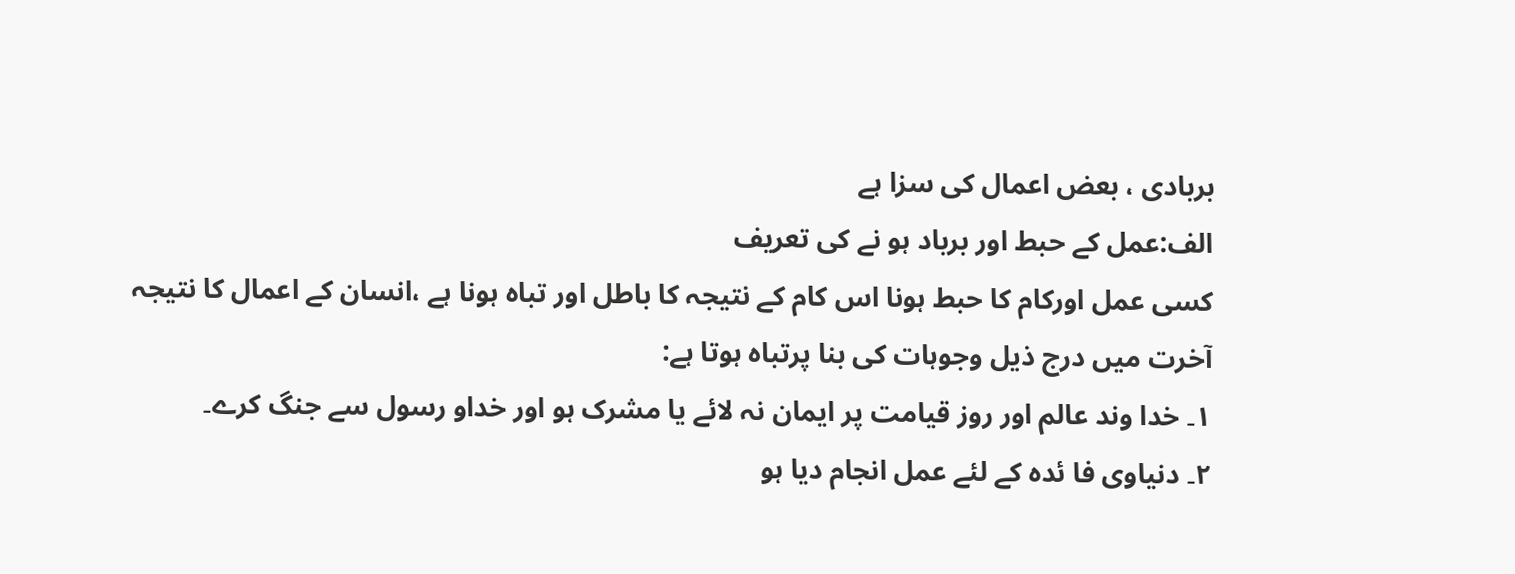بربادی ، بعض اعمال کی سزا ہے
الف:عمل کے حبط اور برباد ہو نے کی تعریف
کسی عمل اورکام کا حبط ہونا اس کام کے نتیجہ کا باطل اور تباہ ہونا ہے ،انسان کے اعمال کا نتیجہ آخرت میں درج ذیل وجوہات کی بنا پرتباہ ہوتا ہے:
١۔ خدا وند عالم اور روز قیامت پر ایمان نہ لائے یا مشرک ہو اور خداو رسول سے جنگ کرے۔
٢۔ دنیاوی فا ئدہ کے لئے عمل انجام دیا ہو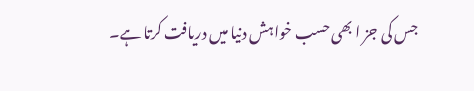جس کی جز ا بھی حسب خواہش دنیا میں دریافت کرتا ہے۔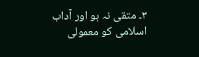٣۔ متقی نہ ہو اور آداب اسلامی کو معمولی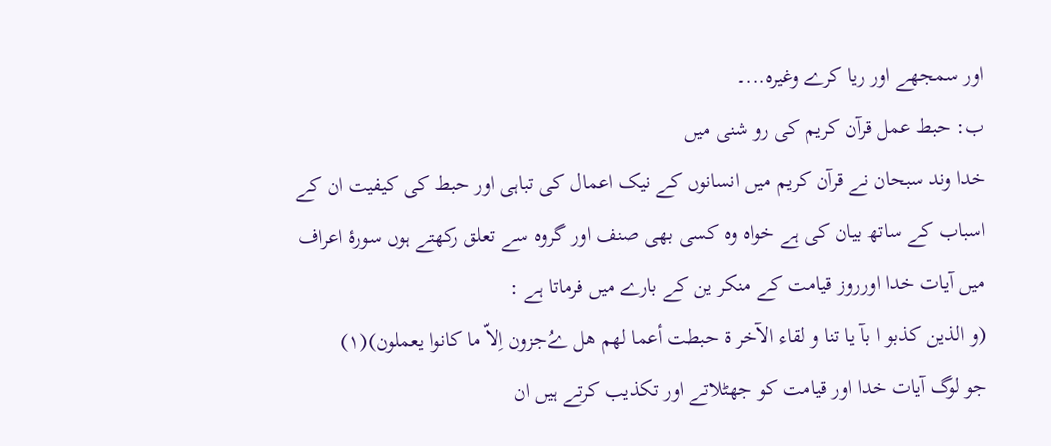اور سمجھے اور ریا کرے وغیرہ...۔
ب: حبط عمل قرآن کریم کی رو شنی میں
خدا وند سبحان نے قرآن کریم میں انسانوں کے نیک اعمال کی تباہی اور حبط کی کیفیت ان کے اسباب کے ساتھ بیان کی ہے خواہ وہ کسی بھی صنف اور گروہ سے تعلق رکھتے ہوں سورۂ اعراف میں آیات خدا اورروز قیامت کے منکر ین کے بارے میں فرماتا ہے :
(و الذین کذبو ا بآ یا تنا و لقاء الآخر ة حبطت أعما لھم ھل ےُجزون اِلاّ ما کانوا یعملون)(١)
جو لوگ آیات خدا اور قیامت کو جھٹلاتے اور تکذیب کرتے ہیں ان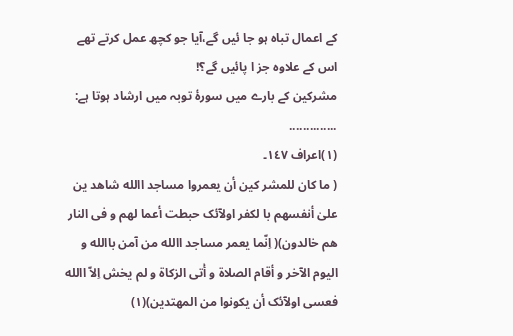کے اعمال تباہ ہو جا ئیں گے،آیا جو کچھ عمل کرتے تھے اس کے علاوہ جز ا پائیں گے؟!
مشرکین کے بارے میں سورۂ توبہ میں ارشاد ہوتا ہے:
..............
(١)اعراف ١٤٧۔
( ما کان للمشر کین أن یعمروا مساجد االله شاھد ین علیٰ أنفسھم با لکفر اولآئک حبطت أعما لھم و فی النار ھم خالدون)( اِنّما یعمر مساجد االله من آمن باالله و الیوم الآخر و أقام الصلاة و أٰتی الزکاة و لم یخش اِلاّ االله فعسی اولآئک أن یکونوا من المھتدین)(١)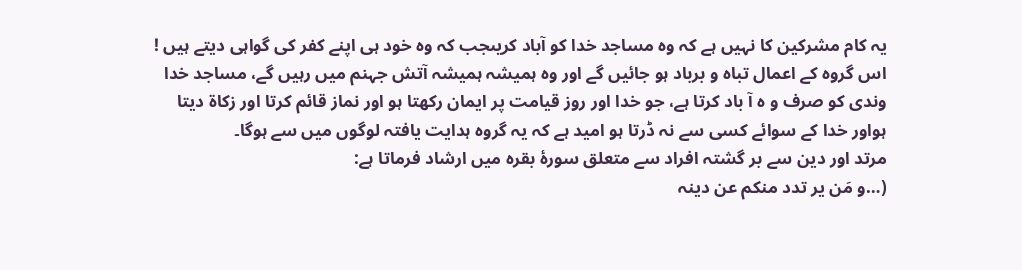یہ کام مشرکین کا نہیں ہے کہ وہ مساجد خدا کو آباد کریںجب کہ وہ خود ہی اپنے کفر کی گواہی دیتے ہیں ! اس گروہ کے اعمال تباہ و برباد ہو جائیں گے اور وہ ہمیشہ ہمیشہ آتش جہنم میں رہیں گے، مساجد خدا وندی کو صرف و ہ آ باد کرتا ہے، جو خدا اور روز قیامت پر ایمان رکھتا ہو اور نماز قائم کرتا اور زکاة دیتا ہواور خدا کے سوائے کسی سے نہ ڈرتا ہو امید ہے کہ یہ گروہ ہدایت یافتہ لوگوں میں سے ہوگا۔
مرتد اور دین سے بر گشتہ افراد سے متعلق سورۂ بقرہ میں ارشاد فرماتا ہے:
(…و مَن یر تدد منکم عن دینہ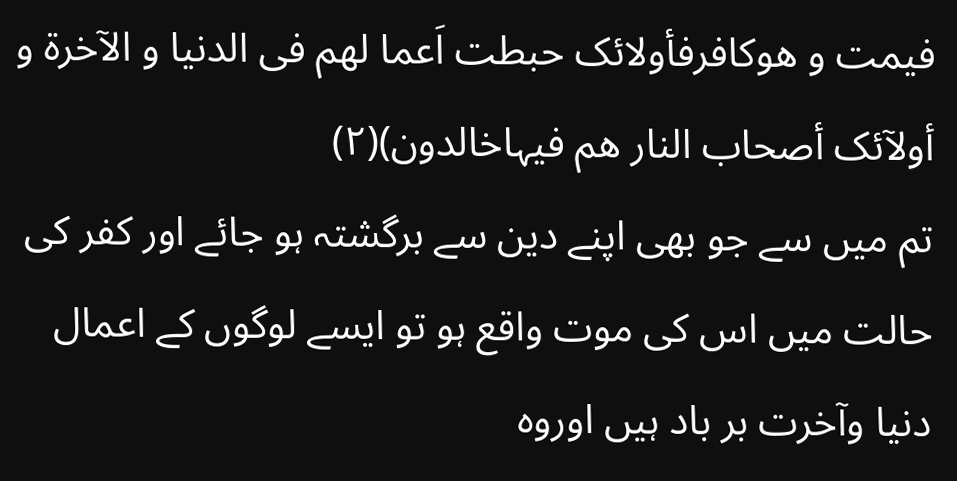فیمت و ھوکافرفأولائک حبطت اَعما لھم فی الدنیا و الآخرة و أولآئک أصحاب النار ھم فیہاخالدون)(٢)
تم میں سے جو بھی اپنے دین سے برگشتہ ہو جائے اور کفر کی حالت میں اس کی موت واقع ہو تو ایسے لوگوں کے اعمال دنیا وآخرت بر باد ہیں اوروہ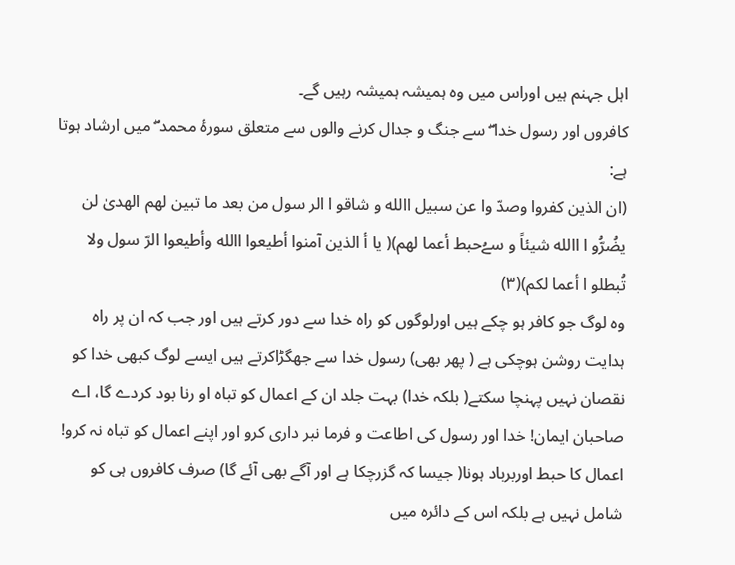اہل جہنم ہیں اوراس میں وہ ہمیشہ ہمیشہ رہیں گے۔
کافروں اور رسول خدا ۖ سے جنگ و جدال کرنے والوں سے متعلق سورۂ محمد ۖ میں ارشاد ہوتا ہے:
(ان الذین کفروا وصدّ وا عن سبیل االله و شاقو ا الر سول من بعد ما تبین لھم الھدیٰ لن یضُرُّو ا االله شیئاً و سےُحبط أعما لھم)( یا أ الذین آمنوا أطیعوا االله وأطیعوا الرّ سول ولا تُبطلو ا أعما لکم)(٣)
وہ لوگ جو کافر ہو چکے ہیں اورلوگوں کو راہ خدا سے دور کرتے ہیں اور جب کہ ان پر راہ ہدایت روشن ہوچکی ہے ( پھر بھی) رسول خدا سے جھگڑاکرتے ہیں ایسے لوگ کبھی خدا کو نقصان نہیں پہنچا سکتے( بلکہ خدا) بہت جلد ان کے اعمال کو تباہ او رنا بود کردے گا، اے صاحبان ایمان! خدا اور رسول کی اطاعت و فرما نبر داری کرو اور اپنے اعمال کو تباہ نہ کرو!
اعمال کا حبط اوربرباد ہونا( جیسا کہ گزرچکا ہے اور آگے بھی آئے گا) صرف کافروں ہی کو شامل نہیں ہے بلکہ اس کے دائرہ میں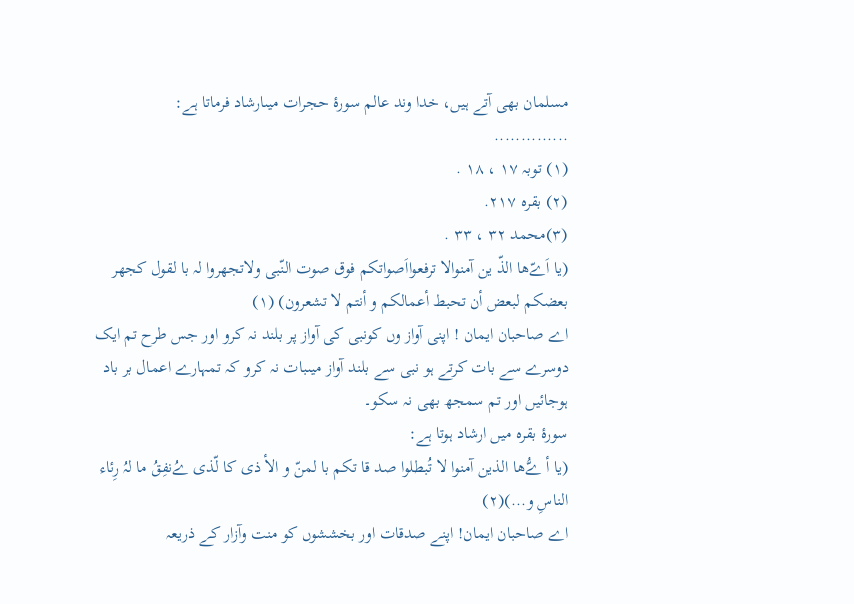مسلمان بھی آتے ہیں، خدا وند عالم سورۂ حجرات میںارشاد فرماتا ہے:
..............
(١) توبہ ١٧ ، ١٨ .
(٢) بقرہ ٢١٧.
(٣)محمد ٣٢ ، ٣٣ .
(یا اَےّھا الذّ ین آمنوالا ترفعوااَصواتکم فوق صوت النّبی ولاتجھروا لہ با لقول کجھر بعضکم لبعض أن تحبط أعمالکم و أنتم لا تشعرون) (١)
اے صاحبان ایمان ! اپنی آواز وں کونبی کی آواز پر بلند نہ کرو اور جس طرح تم ایک دوسرے سے بات کرتے ہو نبی سے بلند آواز میںبات نہ کرو کہ تمہارے اعمال بر باد ہوجائیں اور تم سمجھ بھی نہ سکو۔
سورۂ بقرہ میں ارشاد ہوتا ہے:
(یا أ ےُّھا الذین آمنوا لا تُبطلوا صد قا تکم با لمنّ و الأ ذی کا لّذی ےُنفِقُ ما لہُ رِئاء الناسِ و...)(٢)
اے صاحبان ایمان! اپنے صدقات اور بخششوں کو منت وآزار کے ذریعہ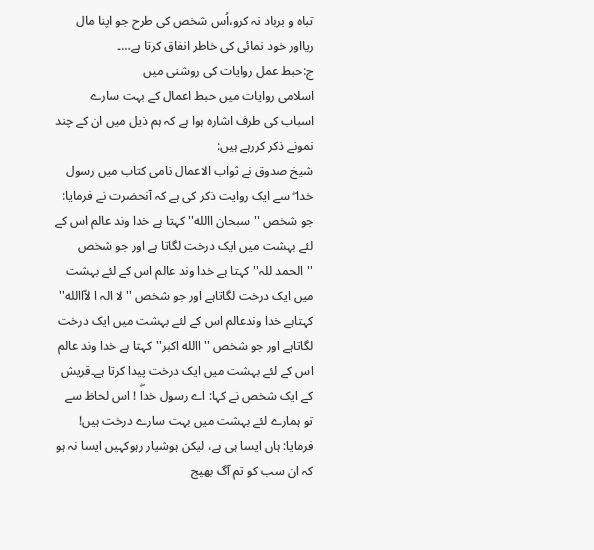تباہ و برباد نہ کرو،اُس شخص کی طرح جو اپنا مال ریااور خود نمائی کی خاطر انفاق کرتا ہے…۔
ج:حبط عمل روایات کی روشنی میں
اسلامی روایات میں حبط اعمال کے بہت سارے اسباب کی طرف اشارہ ہوا ہے کہ ہم ذیل میں ان کے چند نمونے ذکر کررہے ہیں:
شیخ صدوق نے ثواب الاعمال نامی کتاب میں رسول خدا ۖ سے ایک روایت ذکر کی ہے کہ آنحضرت نے فرمایا: جو شخص ''سبحان االله'' کہتا ہے خدا وند عالم اس کے لئے بہشت میں ایک درخت لگاتا ہے اور جو شخص ''الحمد للہ''کہتا ہے خدا وند عالم اس کے لئے بہشت میں ایک درخت لگاتاہے اور جو شخص '' لا الہ ا لاّاالله'' کہتاہے خدا وندعالم اس کے لئے بہشت میں ایک درخت لگاتاہے اور جو شخص ''االله اکبر''کہتا ہے خدا وند عالم اس کے لئے بہشت میں ایک درخت پیدا کرتا ہے۔قریش کے ایک شخص نے کہا: اے رسول خداۖ ! اس لحاظ سے تو ہمارے لئے بہشت میں بہت سارے درخت ہیں! فرمایا: ہاں ایسا ہی ہے، لیکن ہوشیار رہوکہیں ایسا نہ ہو کہ ان سب کو تم آگ بھیج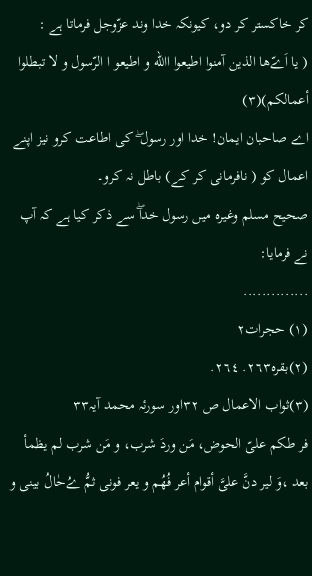کر خاکستر کر دو، کیونکہ خدا وند عزّوجل فرماتا ہے :
( یا اَےّھا الذین آمنوا اطیعوا االله و اطیعو ا الرّسول و لا تبطلوا أعمالکم)(٣)
اے صاحبان ایمان! خدا اور رسول ۖ کی اطاعت کرو نیز اپنے اعمال کو ( نافرمانی کر کے) باطل نہ کرو۔
صحیح مسلم وغیرہ میں رسول خداۖ سے ذکر کیا ہے کہ آپ نے فرمایا:
..............
(١) حجرات٢
(٢)بقرہ٢٦٣. ٢٦٤.
(٣)ثواب الاعمال ص ٣٢اور سورئہ محمد آیہ٣٣
فر طکم علیّ الحوض، مَن وردَ شرب، و مَن شرب لم یظمأ بعد ،وَ لیر دنَّ علیَّ أقوام أعر فُھُم و یعر فونی ثمُّ ےُحٰالُ بینی و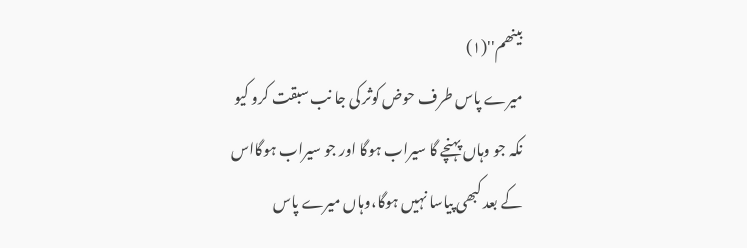بینھم''(١)
میرے پاس طرف حوض کوثر کی جا نب سبقت کرو کیو نکہ جو وہاں پہنچے گا سیراب ہوگا اور جو سیراب ہوگااس کے بعد کبھی پیاسا نہیں ہوگا،وہاں میرے پاس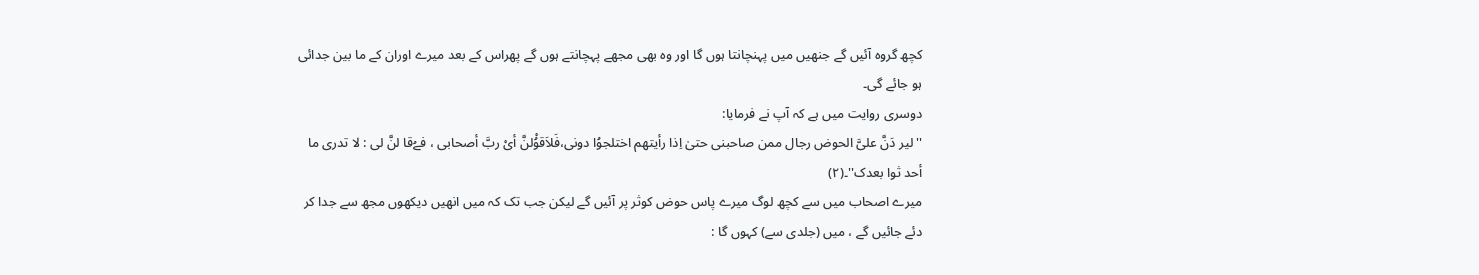کچھ گروہ آئیں گے جنھیں میں پہنچانتا ہوں گا اور وہ بھی مجھے پہچانتے ہوں گے پھراس کے بعد میرے اوران کے ما بین جدائی ہو جائے گی۔
دوسری روایت میں ہے کہ آپ نے فرمایا:
'' لیر دَنَّ علیَّ الحوض رجال ممن صاحبنی حتیٰ اِذا رأیتھم اختلجوُا دونی،فَلاَقوُْلنَّ أیْ ربَّ أصحابی ، فےُقا لنَّ لی : لا تدری ما أحد ثوا بعدک''۔(٢)
میرے اصحاب میں سے کچھ لوگ میرے پاس حوض کوثر پر آئیں گے لیکن جب تک کہ میں انھیں دیکھوں مجھ سے جدا کر دئے جائیں گے ، میں (جلدی سے) کہوں گا :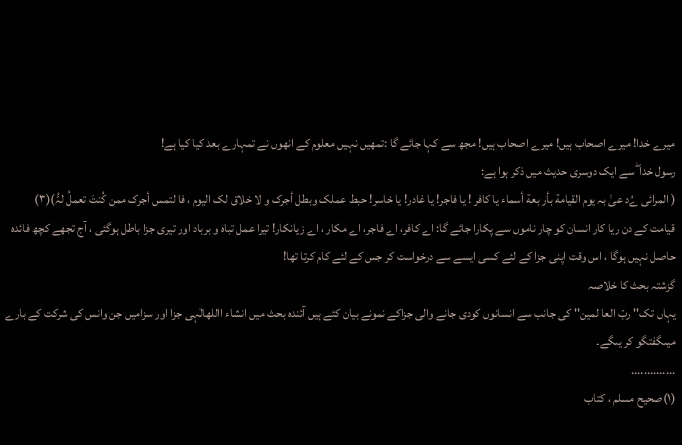میرے خدا! میرے اصحاب ہیں! میرے اصحاب ہیں! مجھ سے کہا جائے گا :تمھیں نہیں معلوم کے انھوں نے تمہارے بعد کیا کیا ہے!
رسول خدا ۖ سے ایک دوسری حدیث میں ذکر ہوا ہے:
( المرائی ےُد عیٰ بہ یوم القیامة بأر بعة أسماء یا کافر ! یا فاجر! یا غادر! یا خاسر! حبط عملک وبطل أجرک و لا خلاق لک الیوم ، فا لتمس أجرک ممن کُنتَ تعملُ لہُّ)(٣)
قیامت کے دن ریا کار انسان کو چار ناموں سے پکارا جائے گا: اے کافر، اے فاجر، اے مکار ، اے زیانکار! تیرا عمل تباہ و برباد اور تیری جزا باطل ہوگئی ، آج تجھے کچھ فائدہ حاصل نہیں ہوگا ، اس وقت اپنی جزا کے لئے کسی ایسے سے درخواست کر جس کے لئے کام کرتا تھا!
گزشتہ بحث کا خلاصہ
یہاں تک'' ربّ العا لمین'' کی جانب سے انسانوں کودی جانے والی جزاکے نمونے بیان کئے ہیں آئندہ بحث میں انشاء االلهالٰہی جزا اور سزامیں جن وانس کی شرکت کے بارے میںگفتگو کر یںگے۔
..............
(١)صحیح مسلم ، کتاب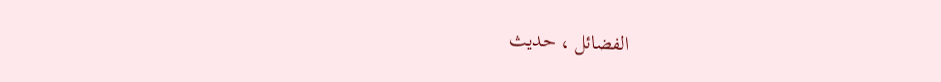الفضائل ، حدیث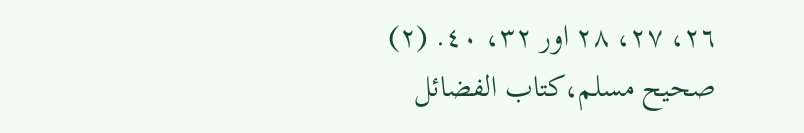٢٦، ٢٧، ٢٨ اور ٣٢، ٤٠. (٢) صحیح مسلم،کتاب الفضائل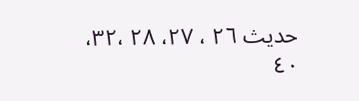حدیث ٢٦ ، ٢٧، ٢٨ ،٣٢، ٤٠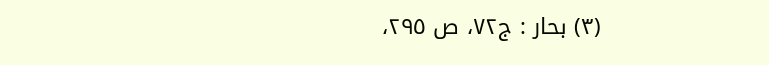(٣) بحار : ج٧٢، ص ٢٩٥،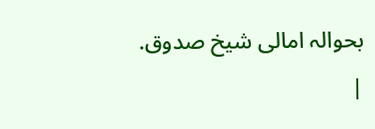بحوالہ امالی شیخ صدوق.
|